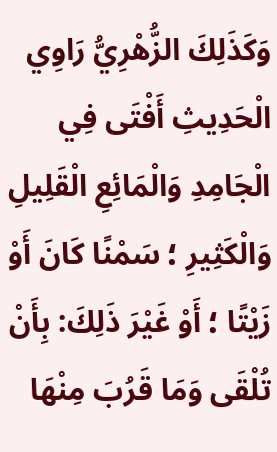وَكَذَلِكَ الزُّهْرِيُّ رَاوِي الْحَدِيثِ أَفْتَى فِي الْجَامِدِ وَالْمَائِعِ الْقَلِيلِ وَالْكَثِيرِ ؛ سَمْنًا كَانَ أَوْ زَيْتًا ؛ أَوْ غَيْرَ ذَلِكَ: بِأَنْ تُلْقَى وَمَا قَرُبَ مِنْهَا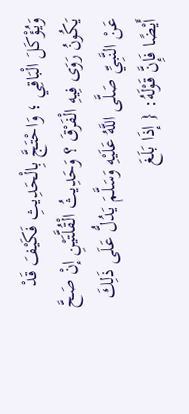وَيُؤْكَلَ الْبَاقِي ؛ وَاحْتَجَّ بِالْحَدِيثِ فَكَيْفَ قَدْ يَكُونُ رَوَى فِيهِ الْفَرْقَ ؟ وَحَدِيثُ الْقُلَّتَيْنِ إنْ صَحَّ عَنْ النَّبِيِّ صَلَّى اللَّهُ عَلَيْهِ وَسَلَّمَ يَدُلُّ عَلَى ذَلِكَ أَيْضًا فَإِنَّ قَوْلَهُ: { إذَا بَلَغَ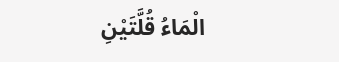الْمَاءُ قُلَّتَيْنِ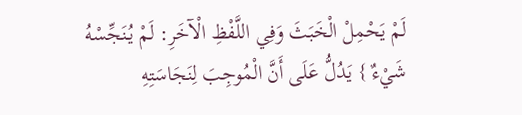لَمْ يَحْمِلْ الْخَبَثَ وَفِي اللَّفْظِ الْآخَرِ: لَمْ يُنَجِّسْهُ شَيْءٌ } يَدُلُّ عَلَى أَنَّ الْمُوجِبَ لِنَجَاسَتِهِ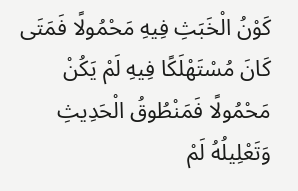كَوْنُ الْخَبَثِ فِيهِ مَحْمُولًا فَمَتَى كَانَ مُسْتَهْلَكًا فِيهِ لَمْ يَكُنْ مَحْمُولًا فَمَنْطُوقُ الْحَدِيثِ وَتَعْلِيلُهُ لَمْ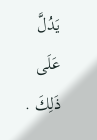يَدُلَّ عَلَى ذَلِكَ .